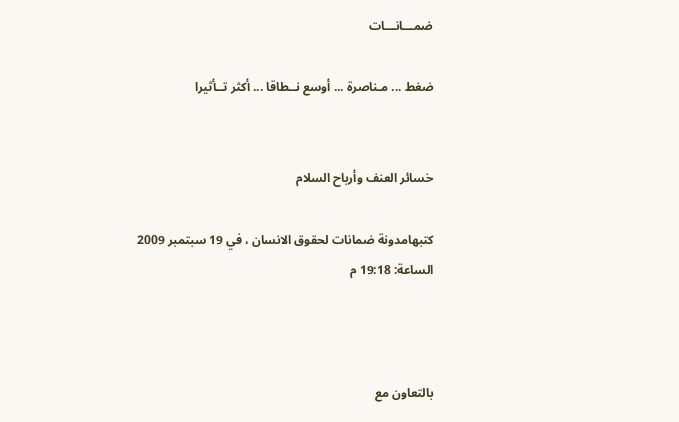ضمـــانـــات

ضغط ... مـناصرة ... أوسع نــطاقا ... أكثر تــأثيرا


خسائر العنف وأرباح السلام

كتبهامدونة ضمانات لحقوق الانسان ، في 19 سبتمبر 2009 الساعة: 19:18 م



بالتعاون مع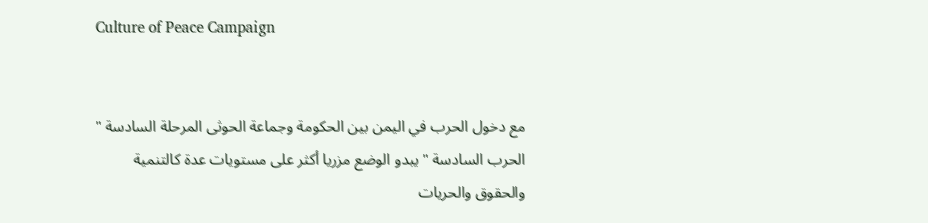Culture of Peace Campaign


مع دخول الحرب في اليمن بين الحكومة وجماعة الحوثى المرحلة السادسة " الحرب السادسة " يبدو الوضع مزريا أكثر على مستويات عدة كالتنمية والحقوق والحريات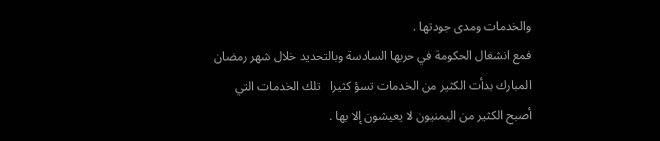والخدمات ومدى جودتها .
فمع انشغال الحكومة في حربها السادسة وبالتحديد خلال شهر رمضان المبارك بدأت الكثير من الخدمات تسؤ كثيرا   تلك الخدمات التي أصبح الكثير من اليمنيون لا يعيشون إلا بها .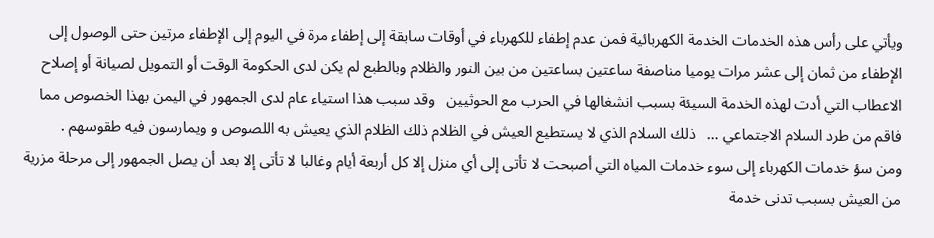ويأتي على رأس هذه الخدمات الخدمة الكهربائية فمن عدم إطفاء للكهرباء في أوقات سابقة إلى إطفاء مرة في اليوم إلى الإطفاء مرتين حتى الوصول إلى الإطفاء من ثمان إلى عشر مرات يوميا مناصفة ساعتين بساعتين من بين النور والظلام وبالطبع لم يكن لدى الحكومة الوقت أو التمويل لصيانة أو إصلاح الاعطاب التي أدت لهذه الخدمة السيئة بسبب انشغالها في الحرب مع الحوثيين   وقد سبب هذا استياء عام لدى الجمهور في اليمن بهذا الخصوص مما فاقم من طرد السلام الاجتماعي …   ذلك السلام الذي لا يستطيع العيش في الظلام ذلك الظلام الذي يعيش به اللصوص و ويمارسون فيه طقوسهم .
ومن سؤ خدمات الكهرباء إلى سوء خدمات المياه التي أصبحت لا تأتى إلى أي منزل إلا كل أربعة أيام وغالبا لا تأتى إلا بعد أن يصل الجمهور إلى مرحلة مزرية من العيش بسبب تدنى خدمة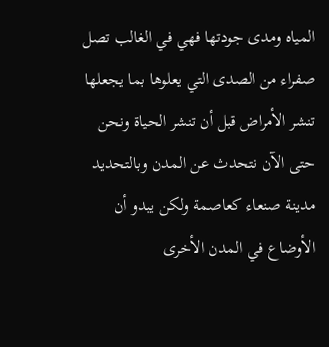المياه ومدى جودتها فهي في الغالب تصل صفراء من الصدى التي يعلوها بما يجعلها تنشر الأمراض قبل أن تنشر الحياة ونحن حتى الآن نتحدث عن المدن وبالتحديد مدينة صنعاء كعاصمة ولكن يبدو أن الأوضاع في المدن الأخرى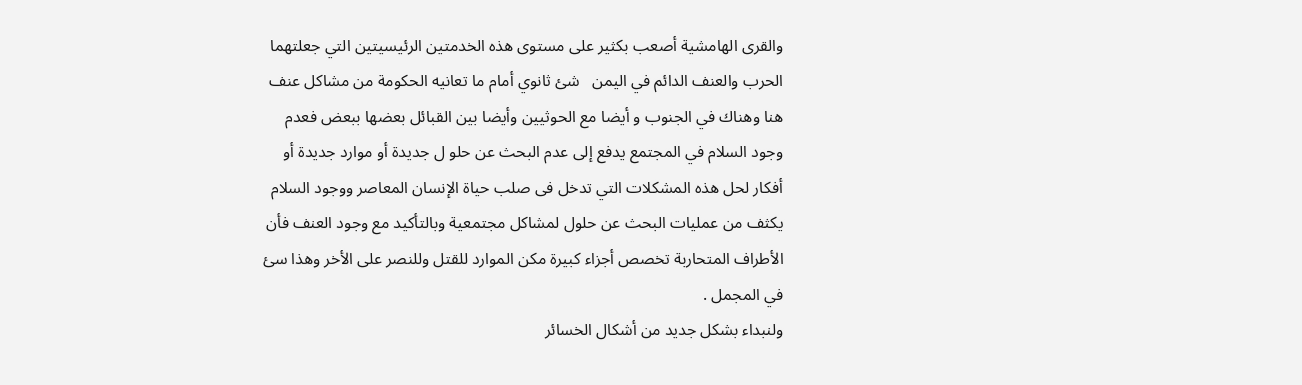والقرى الهامشية أصعب بكثير على مستوى هذه الخدمتين الرئيسيتين التي جعلتهما الحرب والعنف الدائم في اليمن   شئ ثانوي أمام ما تعانيه الحكومة من مشاكل عنف هنا وهناك في الجنوب و أيضا مع الحوثيين وأيضا بين القبائل بعضها ببعض فعدم وجود السلام في المجتمع يدفع إلى عدم البحث عن حلو ل جديدة أو موارد جديدة أو أفكار لحل هذه المشكلات التي تدخل فى صلب حياة الإنسان المعاصر ووجود السلام يكثف من عمليات البحث عن حلول لمشاكل مجتمعية وبالتأكيد مع وجود العنف فأن الأطراف المتحاربة تخصص أجزاء كبيرة مكن الموارد للقتل وللنصر على الأخر وهذا سئ في المجمل .
ولنبداء بشكل جديد من أشكال الخسائر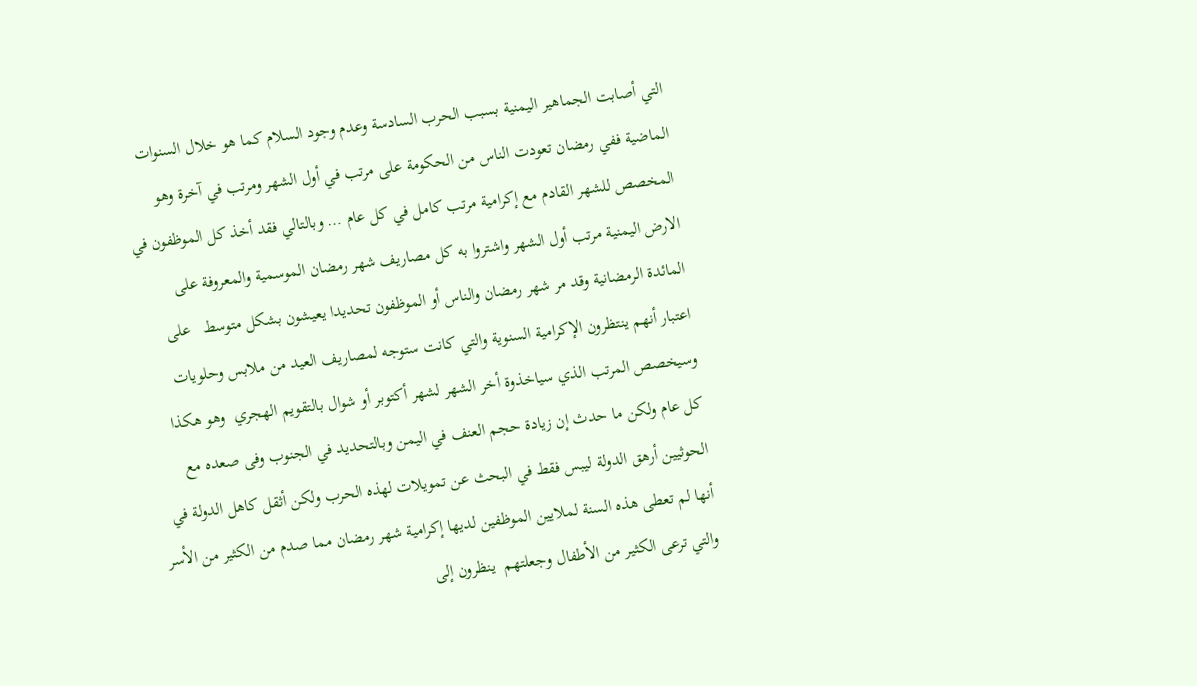التي أصابت الجماهير اليمنية بسبب الحرب السادسة وعدم وجود السلام كما هو خلال السنوات الماضية ففي رمضان تعودت الناس من الحكومة على مرتب في أول الشهر ومرتب في آخرة وهو المخصص للشهر القادم مع إكرامية مرتب كامل في كل عام … وبالتالي فقد أخذ كل الموظفون في الارض اليمنية مرتب أول الشهر واشتروا به كل مصاريف شهر رمضان الموسمية والمعروفة على المائدة الرمضانية وقد مر شهر رمضان والناس أو الموظفون تحديدا يعيشون بشكل متوسط   على اعتبار أنهم ينتظرون الإكرامية السنوية والتي كانت ستوجه لمصاريف العيد من ملابس وحلويات وسيخصص المرتب الذي سياخذوة أخر الشهر لشهر أكتوبر أو شوال بالتقويم الهجري  وهو هكذا كل عام ولكن ما حدث إن زيادة حجم العنف في اليمن وبالتحديد في الجنوب وفى صعده مع الحوثيين أرهق الدولة ليبس فقط في البحث عن تمويلات لهذه الحرب ولكن أثقل كاهل الدولة في أنها لم تعطى هذه السنة لملايين الموظفين لديها إكرامية شهر رمضان مما صدم من الكثير من الأسر والتي ترعى الكثير من الأطفال وجعلتهم  ينظرون إلى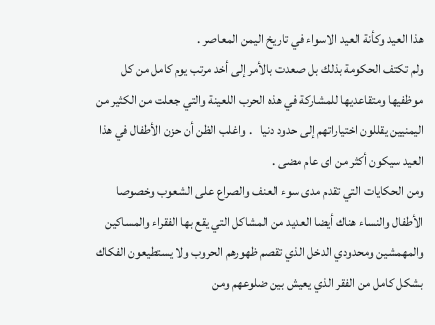هذا العيد وكأنة العيد الاسواء في تاريخ اليمن المعاصر .
ولم تكتف الحكومة بذلك بل صعدت بالأمر إلى أخد مرتب يوم كامل من كل موظفيها ومتقاعديها للمشاركة في هذه الحرب اللعينة والتي جعلت من الكثير من اليمنيين يقللون اختياراتهم إلى حدود دنيا   . واغلب الظن أن حزن الأطفال في هذا العيد سيكون أكثر من اى عام مضى .
ومن الحكايات التي تقدم مدى سوء العنف والصراع على الشعوب وخصوصا الأطفال والنساء هناك أيضا العديد من المشاكل التي يقع بها الفقراء والمساكين والمهمشين ومحدودي الدخل الذي تقصم ظهورهم الحروب ولا يستطيعون الفكاك بشكل كامل من الفقر الذي يعيش بين ضلوعهم ومن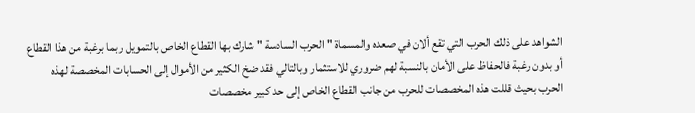الشواهد على ذلك الحرب التي تقع ألان في صعده والمسماة " الحرب السادسة " شارك بها القطاع الخاص بالتمويل ربما برغبة من هذا القطاع أو بدون رغبة فالحفاظ على الأمان بالنسبة لهم ضروري للاستثمار وبالتالي فقد ضخ الكثير من الأموال إلى الحسابات المخصصة لهذه الحرب بحيث قللت هذه المخصصات للحرب من جانب القطاع الخاص إلى حد كبير مخصصات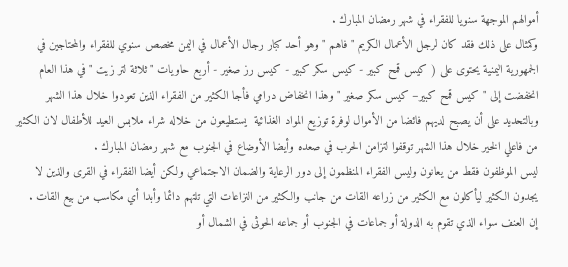أموالهم الموجهة سنويا للفقراء في شهر رمضان المبارك .
وكمثال على ذلك فقد كان لرجل الأعمال الكريم " فاهم " وهو أحد كبار رجال الأعمال في اليمن مخصص سنوي للفقراء والمحتاجين في الجمهورية اليمنية يحتوى على ( كيس قمح كبير - كيس سكر كبير - كيس رز صغير - أربع حاويات "ثلاثة لتر زيت " في هذا العام انخفضت إلى " كيس قمح كبير– كيس سكر صغير " وهذا انخفاض درامي فأجا الكثير من الفقراء الذين تعودوا خلال هذا الشهر وبالتحديد على أن يصبح لديهم فائضا من الأموال لوفرة توزيع المواد الغذائية  يستطيعون من خلاله شراء ملابس العيد للأطفال لان الكثير من فاعلي الخير خلال هذا الشهر توقفوا لتزامن الحرب في صعده وأيضا الأوضاع في الجنوب مع شهر رمضان المبارك .
ليس الموظفون فقط من يعانون وليس الفقراء المنظمون إلى دور الرعاية والضمان الاجتماعي ولكن أيضا الفقراء في القرى والذين لا يجدون الكثير ليأكلون مع الكثير من زراعه القات من جانب والكثير من النزاعات التي تلتهم دائما وأبدا أي مكاسب من بيع القات .
إن العنف سواء الذي تقوم به الدولة أو جماعات في الجنوب أو جماعه الحوثى في الشمال أو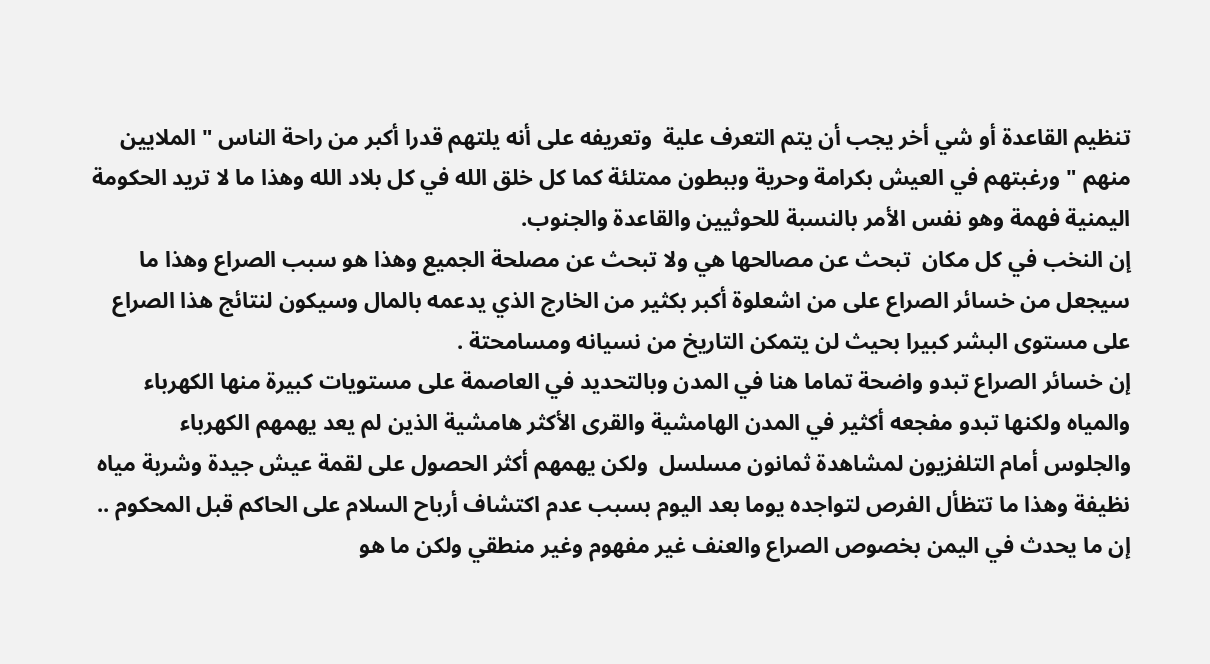تنظيم القاعدة أو شي أخر يجب أن يتم التعرف علية  وتعريفه على أنه يلتهم قدرا أكبر من راحة الناس " الملايين منهم " ورغبتهم في العيش بكرامة وحرية وببطون ممتلئة كما كل خلق الله في كل بلاد الله وهذا ما لا تريد الحكومة اليمنية فهمة وهو نفس الأمر بالنسبة للحوثيين والقاعدة والجنوب.
إن النخب في كل مكان  تبحث عن مصالحها هي ولا تبحث عن مصلحة الجميع وهذا هو سبب الصراع وهذا ما سيجعل من خسائر الصراع على من اشعلوة أكبر بكثير من الخارج الذي يدعمه بالمال وسيكون لنتائج هذا الصراع على مستوى البشر كبيرا بحيث لن يتمكن التاريخ من نسيانه ومسامحتة .
إن خسائر الصراع تبدو واضحة تماما هنا في المدن وبالتحديد في العاصمة على مستويات كبيرة منها الكهرباء والمياه ولكنها تبدو مفجعه أكثير في المدن الهامشية والقرى الأكثر هامشية الذين لم يعد يهمهم الكهرباء والجلوس أمام التلفزيون لمشاهدة ثمانون مسلسل  ولكن يهمهم أكثر الحصول على لقمة عيش جيدة وشربة مياه نظيفة وهذا ما تتظأل الفرص لتواجده يوما بعد اليوم بسبب عدم اكتشاف أرباح السلام على الحاكم قبل المحكوم .. إن ما يحدث في اليمن بخصوص الصراع والعنف غير مفهوم وغير منطقي ولكن ما هو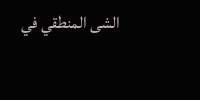الشى المنطقي في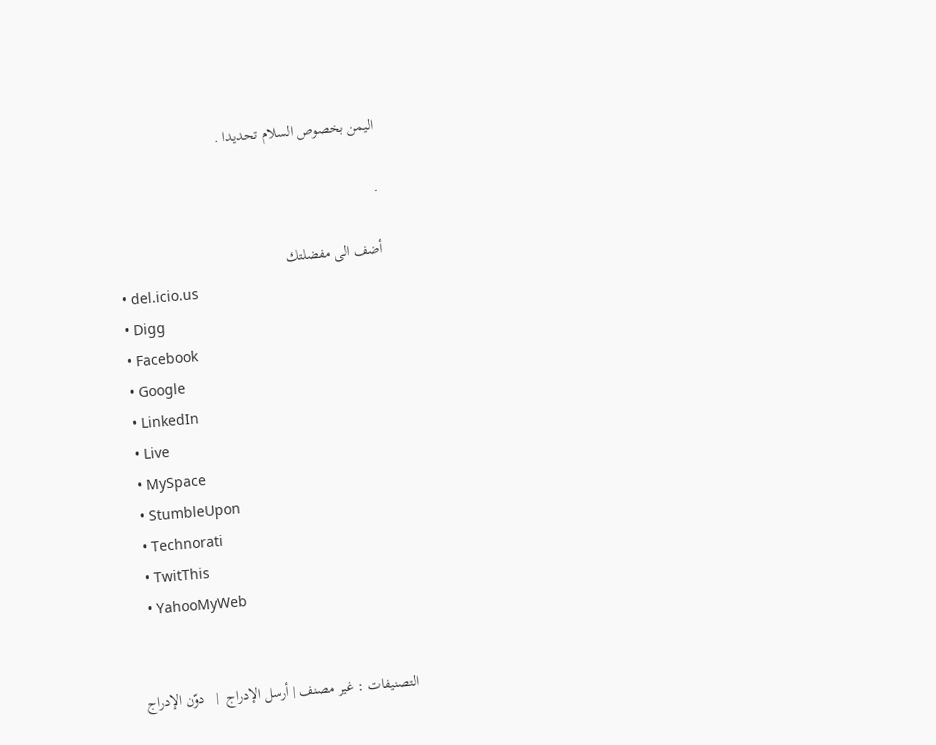اليمن بخصوص السلام تحديدا .

.

أضف الى مفضلتك
  • del.icio.us
  • Digg
  • Facebook
  • Google
  • LinkedIn
  • Live
  • MySpace
  • StumbleUpon
  • Technorati
  • TwitThis
  • YahooMyWeb


التصنيفات : غير مصنف | أرسل الإدراج  |   دوّن الإدراج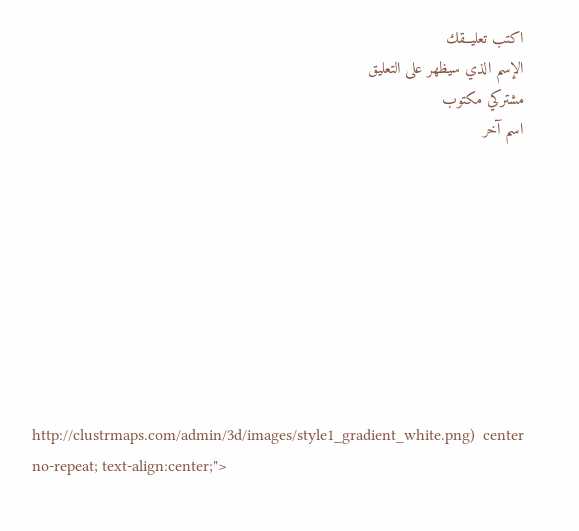اكتب تعليــقك
الإسم الذي سيظهر على التعليق
مشتركي مكتوب
اسم آخر









http://clustrmaps.com/admin/3d/images/style1_gradient_white.png)  center no-repeat; text-align:center;">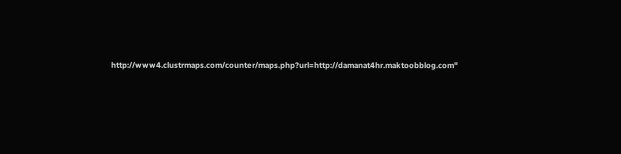http://www4.clustrmaps.com/counter/maps.php?url=http://damanat4hr.maktoobblog.com"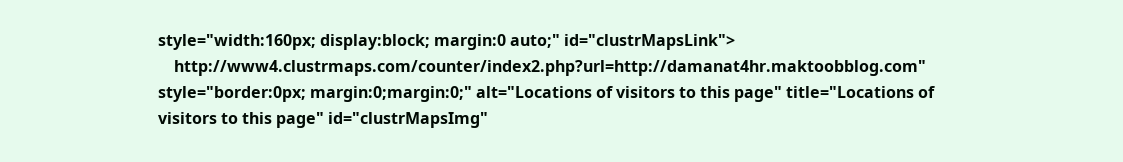style="width:160px; display:block; margin:0 auto;" id="clustrMapsLink">
    http://www4.clustrmaps.com/counter/index2.php?url=http://damanat4hr.maktoobblog.com" style="border:0px; margin:0;margin:0;" alt="Locations of visitors to this page" title="Locations of visitors to this page" id="clustrMapsImg"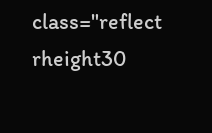class="reflect rheight30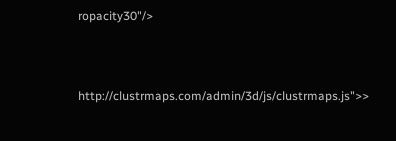ropacity30"/>



http://clustrmaps.com/admin/3d/js/clustrmaps.js">>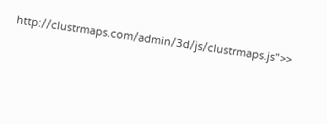http://clustrmaps.com/admin/3d/js/clustrmaps.js">>